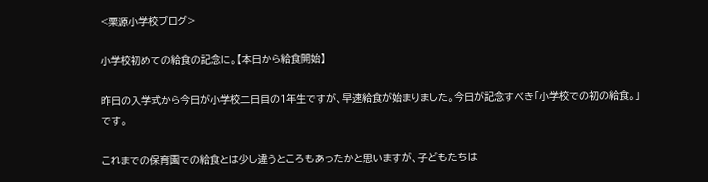<栗源小学校ブログ>

小学校初めての給食の記念に。【本日から給食開始】

昨日の入学式から今日が小学校二日目の1年生ですが、早速給食が始まりました。今日が記念すべき「小学校での初の給食。」です。

これまでの保育園での給食とは少し違うところもあったかと思いますが、子どもたちは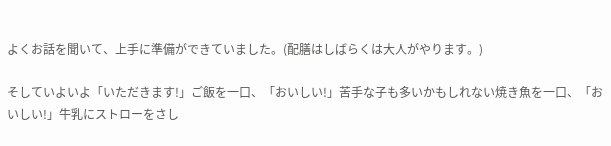よくお話を聞いて、上手に準備ができていました。(配膳はしばらくは大人がやります。)

そしていよいよ「いただきます!」ご飯を一口、「おいしい!」苦手な子も多いかもしれない焼き魚を一口、「おいしい!」牛乳にストローをさし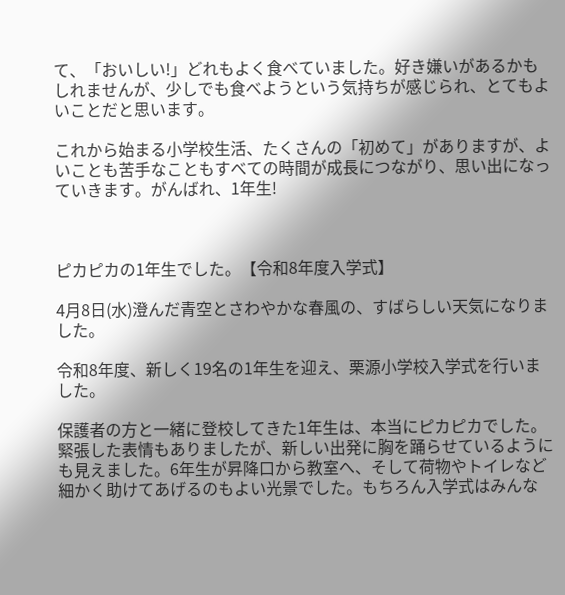て、「おいしい!」どれもよく食べていました。好き嫌いがあるかもしれませんが、少しでも食べようという気持ちが感じられ、とてもよいことだと思います。

これから始まる小学校生活、たくさんの「初めて」がありますが、よいことも苦手なこともすべての時間が成長につながり、思い出になっていきます。がんばれ、1年生!



ピカピカの1年生でした。【令和8年度入学式】

4月8日(水)澄んだ青空とさわやかな春風の、すばらしい天気になりました。

令和8年度、新しく19名の1年生を迎え、栗源小学校入学式を行いました。

保護者の方と一緒に登校してきた1年生は、本当にピカピカでした。緊張した表情もありましたが、新しい出発に胸を踊らせているようにも見えました。6年生が昇降口から教室へ、そして荷物やトイレなど細かく助けてあげるのもよい光景でした。もちろん入学式はみんな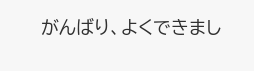がんばり、よくできまし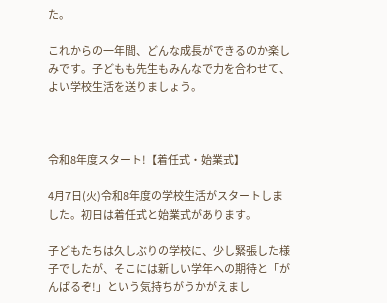た。

これからの一年間、どんな成長ができるのか楽しみです。子どもも先生もみんなで力を合わせて、よい学校生活を送りましょう。



令和8年度スタート!【着任式・始業式】

4月7日(火)令和8年度の学校生活がスタートしました。初日は着任式と始業式があります。

子どもたちは久しぶりの学校に、少し緊張した様子でしたが、そこには新しい学年への期待と「がんばるぞ!」という気持ちがうかがえまし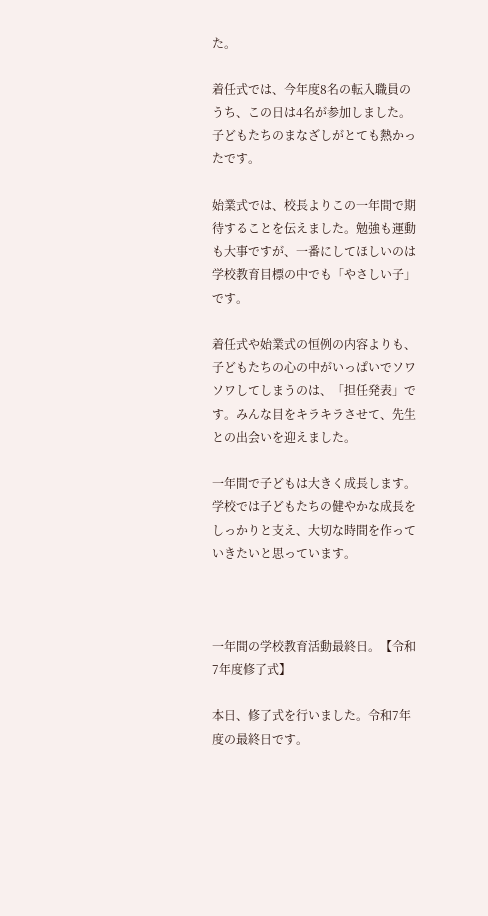た。

着任式では、今年度8名の転入職員のうち、この日は4名が参加しました。子どもたちのまなざしがとても熱かったです。

始業式では、校長よりこの一年間で期待することを伝えました。勉強も運動も大事ですが、一番にしてほしいのは学校教育目標の中でも「やさしい子」です。

着任式や始業式の恒例の内容よりも、子どもたちの心の中がいっぱいでソワソワしてしまうのは、「担任発表」です。みんな目をキラキラさせて、先生との出会いを迎えました。

一年間で子どもは大きく成長します。学校では子どもたちの健やかな成長をしっかりと支え、大切な時間を作っていきたいと思っています。



一年間の学校教育活動最終日。【令和7年度修了式】

本日、修了式を行いました。令和7年度の最終日です。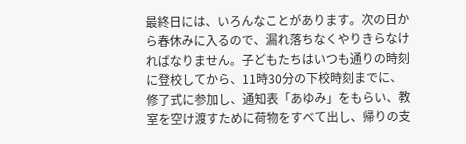最終日には、いろんなことがあります。次の日から春休みに入るので、漏れ落ちなくやりきらなければなりません。子どもたちはいつも通りの時刻に登校してから、11時30分の下校時刻までに、修了式に参加し、通知表「あゆみ」をもらい、教室を空け渡すために荷物をすべて出し、帰りの支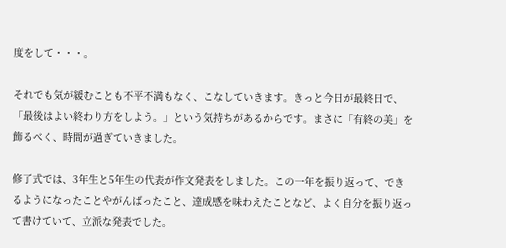度をして・・・。

それでも気が緩むことも不平不満もなく、こなしていきます。きっと今日が最終日で、「最後はよい終わり方をしよう。」という気持ちがあるからです。まさに「有終の美」を飾るべく、時間が過ぎていきました。

修了式では、3年生と5年生の代表が作文発表をしました。この一年を振り返って、できるようになったことやがんばったこと、達成感を味わえたことなど、よく自分を振り返って書けていて、立派な発表でした。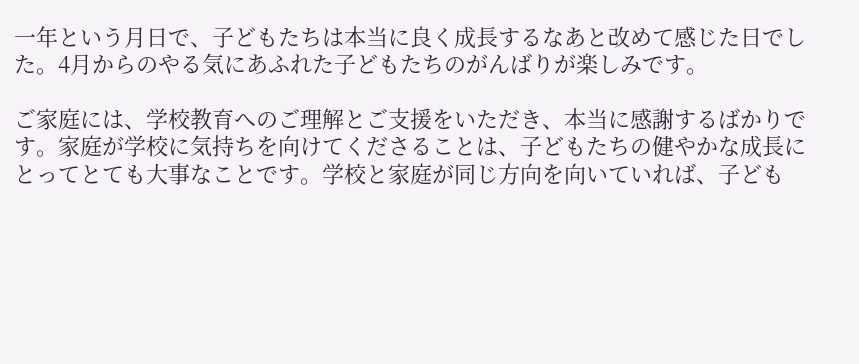一年という月日で、子どもたちは本当に良く成長するなあと改めて感じた日でした。4月からのやる気にあふれた子どもたちのがんばりが楽しみです。

ご家庭には、学校教育へのご理解とご支援をいただき、本当に感謝するばかりです。家庭が学校に気持ちを向けてくださることは、子どもたちの健やかな成長にとってとても大事なことです。学校と家庭が同じ方向を向いていれば、子ども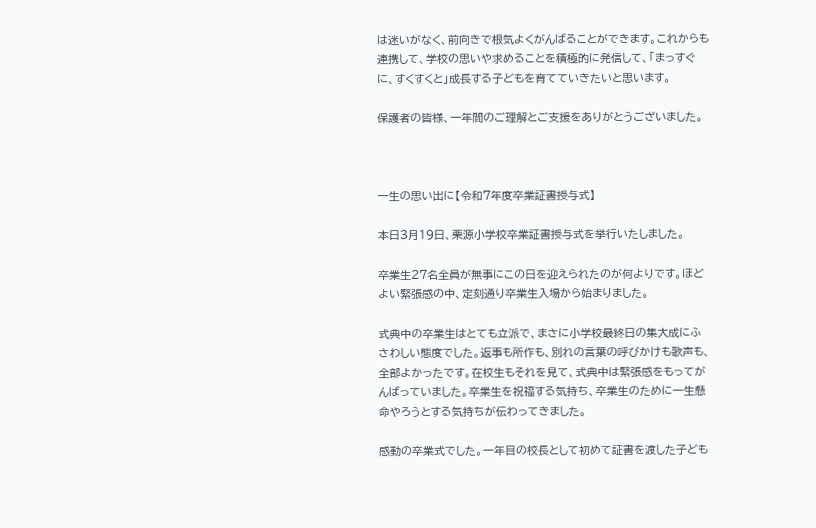は迷いがなく、前向きで根気よくがんばることができます。これからも連携して、学校の思いや求めることを積極的に発信して、「まっすぐに、すくすくと」成長する子どもを育てていきたいと思います。

保護者の皆様、一年間のご理解とご支援をありがとうございました。



一生の思い出に【令和7年度卒業証書授与式】

本日3月19日、栗源小学校卒業証書授与式を挙行いたしました。

卒業生27名全員が無事にこの日を迎えられたのが何よりです。ほどよい緊張感の中、定刻通り卒業生入場から始まりました。

式典中の卒業生はとても立派で、まさに小学校最終日の集大成にふさわしい態度でした。返事も所作も、別れの言葉の呼びかけも歌声も、全部よかったです。在校生もそれを見て、式典中は緊張感をもってがんばっていました。卒業生を祝福する気持ち、卒業生のために一生懸命やろうとする気持ちが伝わってきました。

感動の卒業式でした。一年目の校長として初めて証書を渡した子ども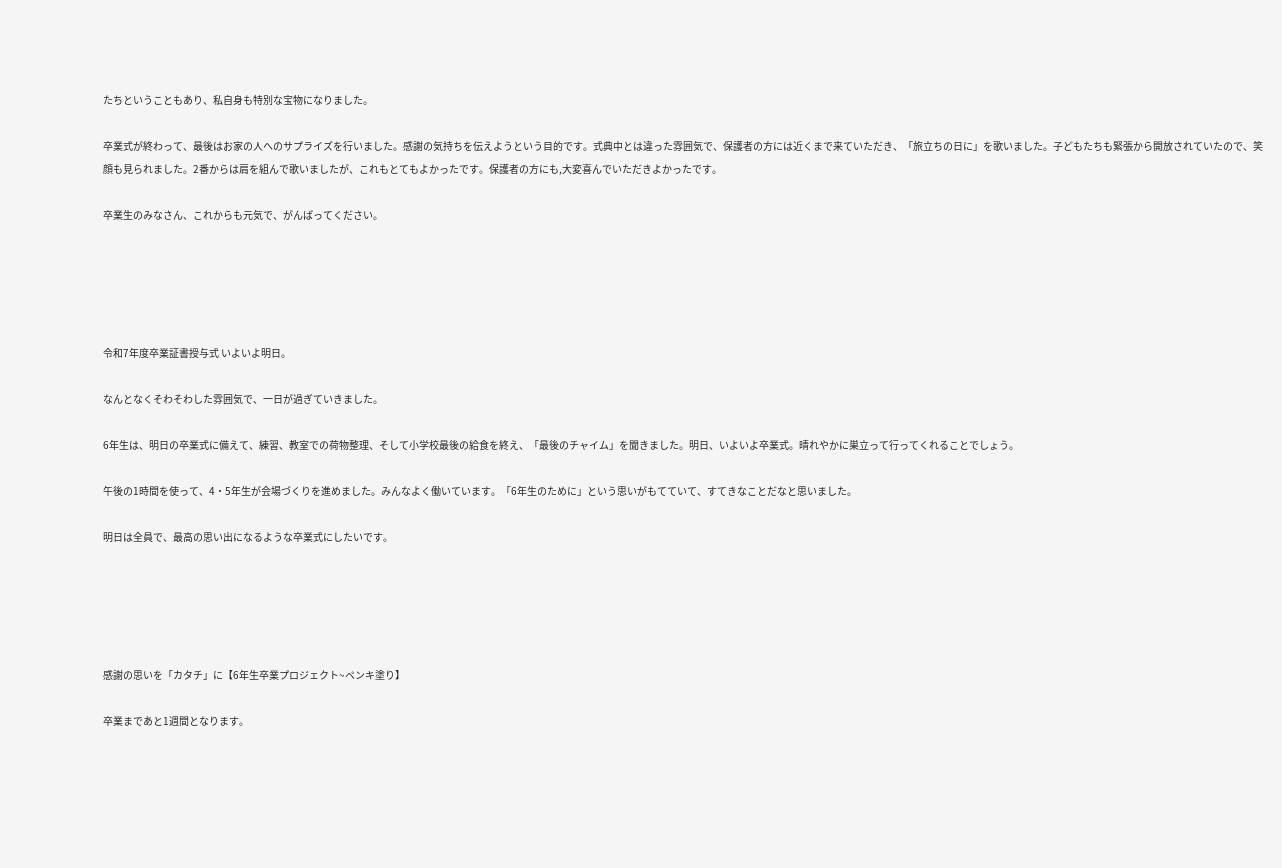たちということもあり、私自身も特別な宝物になりました。

卒業式が終わって、最後はお家の人へのサプライズを行いました。感謝の気持ちを伝えようという目的です。式典中とは違った雰囲気で、保護者の方には近くまで来ていただき、「旅立ちの日に」を歌いました。子どもたちも緊張から開放されていたので、笑顔も見られました。2番からは肩を組んで歌いましたが、これもとてもよかったです。保護者の方にも,大変喜んでいただきよかったです。

卒業生のみなさん、これからも元気で、がんばってください。





令和7年度卒業証書授与式 いよいよ明日。

なんとなくそわそわした雰囲気で、一日が過ぎていきました。

6年生は、明日の卒業式に備えて、練習、教室での荷物整理、そして小学校最後の給食を終え、「最後のチャイム」を聞きました。明日、いよいよ卒業式。晴れやかに巣立って行ってくれることでしょう。

午後の1時間を使って、4・5年生が会場づくりを進めました。みんなよく働いています。「6年生のために」という思いがもてていて、すてきなことだなと思いました。

明日は全員で、最高の思い出になるような卒業式にしたいです。





感謝の思いを「カタチ」に【6年生卒業プロジェクト~ペンキ塗り】

卒業まであと1週間となります。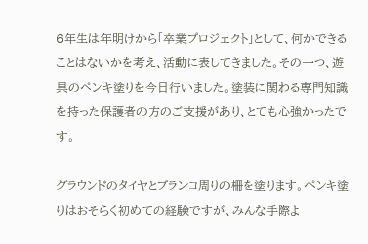6年生は年明けから「卒業プロジェクト」として、何かできることはないかを考え、活動に表してきました。その一つ、遊具のペンキ塗りを今日行いました。塗装に関わる専門知識を持った保護者の方のご支援があり、とても心強かったです。

グラウンドのタイヤとブランコ周りの柵を塗ります。ペンキ塗りはおそらく初めての経験ですが、みんな手際よ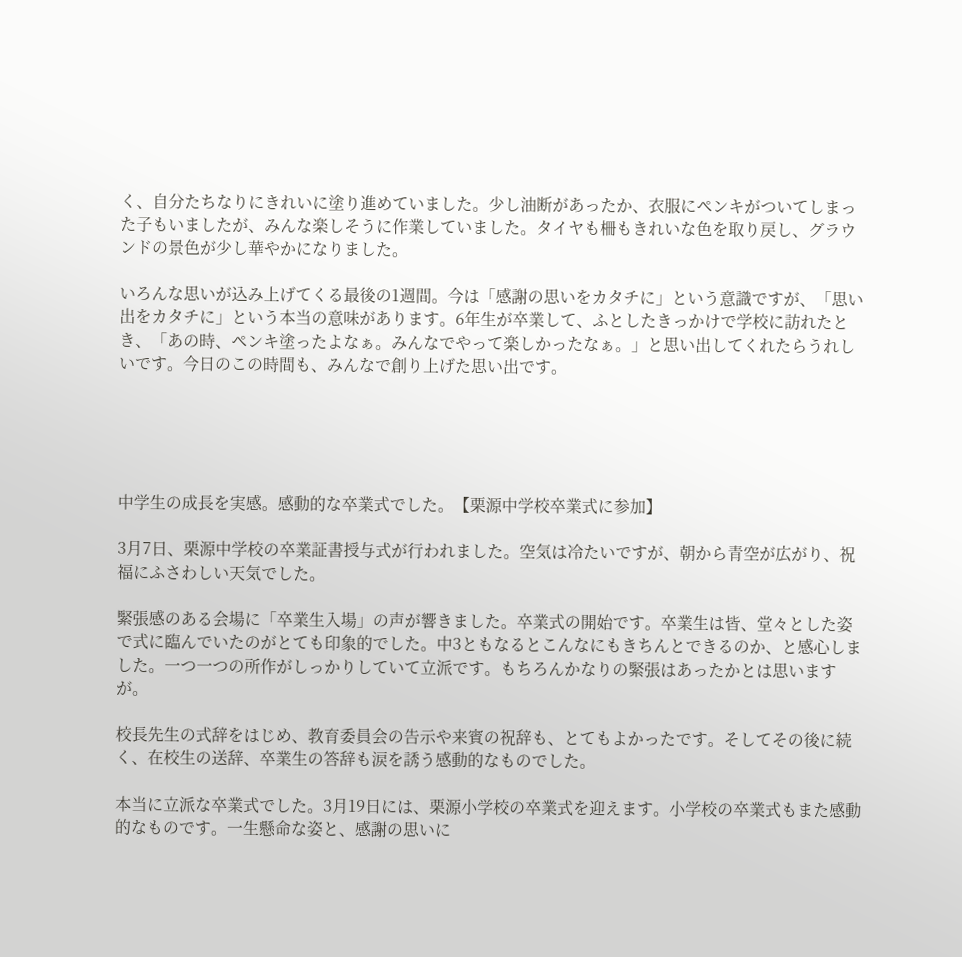く、自分たちなりにきれいに塗り進めていました。少し油断があったか、衣服にペンキがついてしまった子もいましたが、みんな楽しそうに作業していました。タイヤも柵もきれいな色を取り戻し、グラウンドの景色が少し華やかになりました。

いろんな思いが込み上げてくる最後の1週間。今は「感謝の思いをカタチに」という意識ですが、「思い出をカタチに」という本当の意味があります。6年生が卒業して、ふとしたきっかけで学校に訪れたとき、「あの時、ペンキ塗ったよなぁ。みんなでやって楽しかったなぁ。」と思い出してくれたらうれしいです。今日のこの時間も、みんなで創り上げた思い出です。





中学生の成長を実感。感動的な卒業式でした。【栗源中学校卒業式に参加】

3月7日、栗源中学校の卒業証書授与式が行われました。空気は冷たいですが、朝から青空が広がり、祝福にふさわしい天気でした。

緊張感のある会場に「卒業生入場」の声が響きました。卒業式の開始です。卒業生は皆、堂々とした姿で式に臨んでいたのがとても印象的でした。中3ともなるとこんなにもきちんとできるのか、と感心しました。一つ一つの所作がしっかりしていて立派です。もちろんかなりの緊張はあったかとは思いますが。

校長先生の式辞をはじめ、教育委員会の告示や来賓の祝辞も、とてもよかったです。そしてその後に続く、在校生の送辞、卒業生の答辞も涙を誘う感動的なものでした。

本当に立派な卒業式でした。3月19日には、栗源小学校の卒業式を迎えます。小学校の卒業式もまた感動的なものです。一生懸命な姿と、感謝の思いに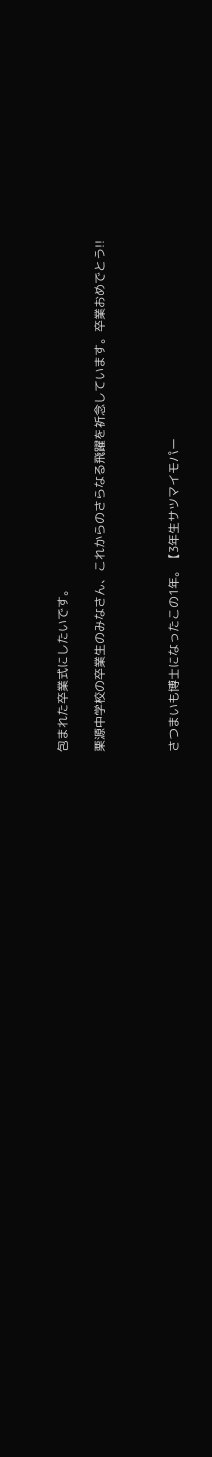包まれた卒業式にしたいです。

栗源中学校の卒業生のみなさん、これからのさらなる飛躍を祈念しています。卒業おめでとう!!



さつまいも博士になったこの1年。【3年生サツマイモパー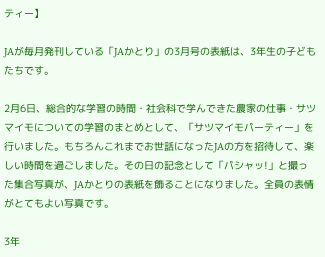ティー】

JAが毎月発刊している「JAかとり」の3月号の表紙は、3年生の子どもたちです。

2月6日、総合的な学習の時間・社会科で学んできた農家の仕事・サツマイモについての学習のまとめとして、「サツマイモパーティー」を行いました。もちろんこれまでお世話になったJAの方を招待して、楽しい時間を過ごしました。その日の記念として「パシャッ!」と撮った集合写真が、JAかとりの表紙を飾ることになりました。全員の表情がとてもよい写真です。

3年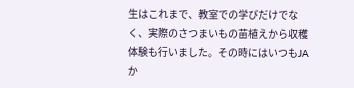生はこれまで、教室での学びだけでなく、実際のさつまいもの苗植えから収穫体験も行いました。その時にはいつもJAか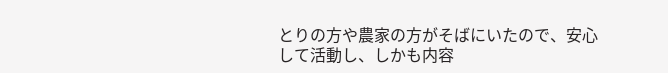とりの方や農家の方がそばにいたので、安心して活動し、しかも内容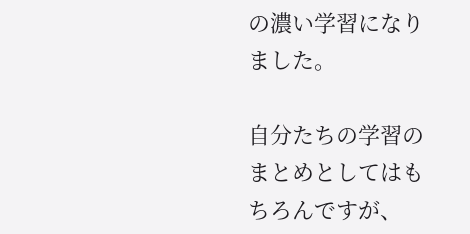の濃い学習になりました。

自分たちの学習のまとめとしてはもちろんですが、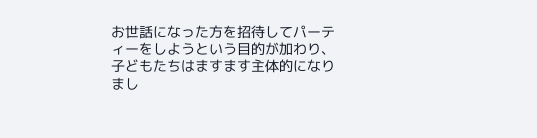お世話になった方を招待してパーティーをしようという目的が加わり、子どもたちはますます主体的になりまし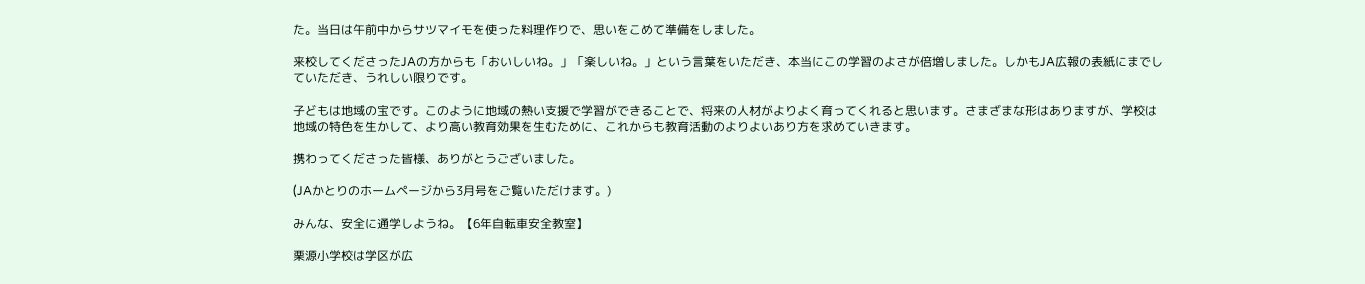た。当日は午前中からサツマイモを使った料理作りで、思いをこめて準備をしました。

来校してくださったJAの方からも「おいしいね。」「楽しいね。」という言葉をいただき、本当にこの学習のよさが倍増しました。しかもJA広報の表紙にまでしていただき、うれしい限りです。

子どもは地域の宝です。このように地域の熱い支援で学習ができることで、将来の人材がよりよく育ってくれると思います。さまざまな形はありますが、学校は地域の特色を生かして、より高い教育効果を生むために、これからも教育活動のよりよいあり方を求めていきます。

携わってくださった皆様、ありがとうございました。

(JAかとりのホームページから3月号をご覧いただけます。)

みんな、安全に通学しようね。【6年自転車安全教室】

栗源小学校は学区が広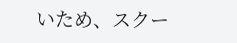いため、スクー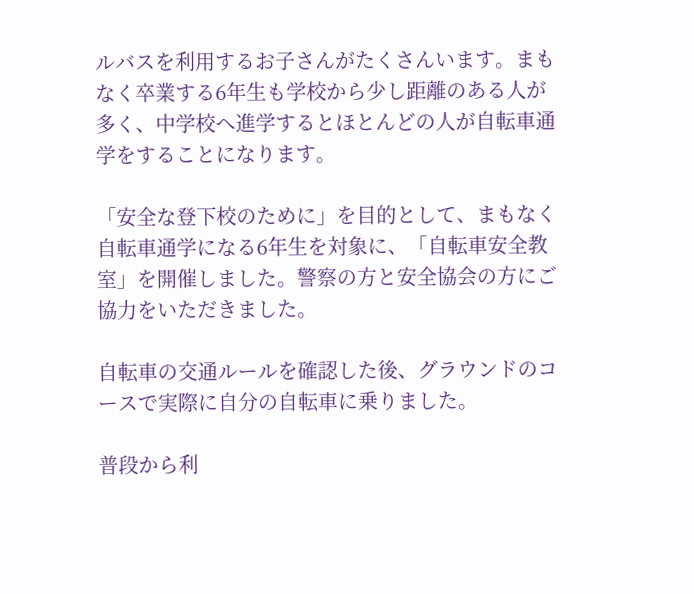ルバスを利用するお子さんがたくさんいます。まもなく卒業する6年生も学校から少し距離のある人が多く、中学校へ進学するとほとんどの人が自転車通学をすることになります。

「安全な登下校のために」を目的として、まもなく自転車通学になる6年生を対象に、「自転車安全教室」を開催しました。警察の方と安全協会の方にご協力をいただきました。

自転車の交通ルールを確認した後、グラウンドのコースで実際に自分の自転車に乗りました。

普段から利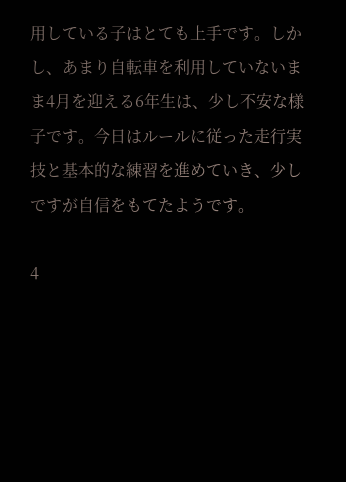用している子はとても上手です。しかし、あまり自転車を利用していないまま4月を迎える6年生は、少し不安な様子です。今日はルールに従った走行実技と基本的な練習を進めていき、少しですが自信をもてたようです。

4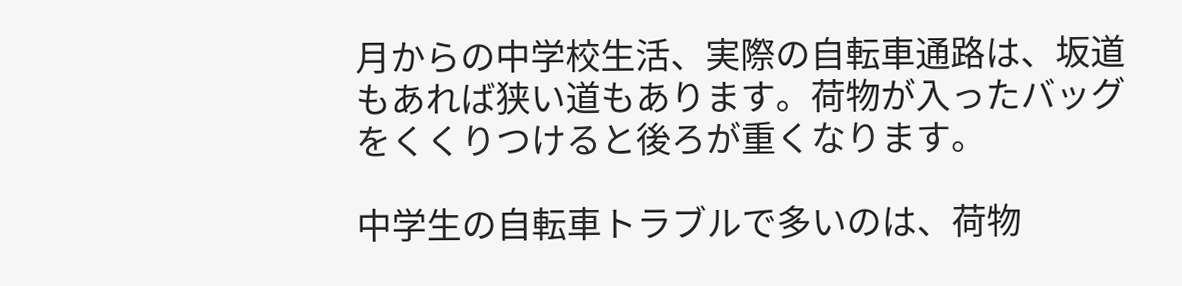月からの中学校生活、実際の自転車通路は、坂道もあれば狭い道もあります。荷物が入ったバッグをくくりつけると後ろが重くなります。

中学生の自転車トラブルで多いのは、荷物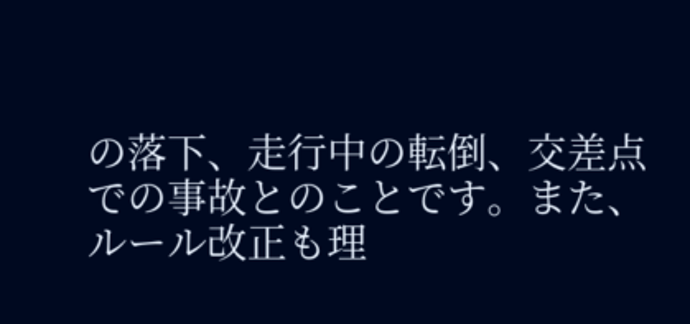の落下、走行中の転倒、交差点での事故とのことです。また、ルール改正も理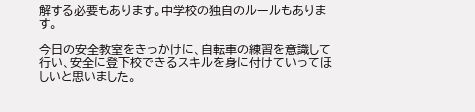解する必要もあります。中学校の独自のルールもあります。

今日の安全教室をきっかけに、自転車の練習を意識して行い、安全に登下校できるスキルを身に付けていってほしいと思いました。